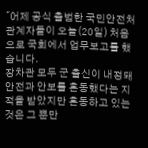˝어제 공식 출범한 국민안전처 관계자들이 오늘(20일) 처음으로 국회에서 업무보고를 했습니다.
장차관 모두 군 출신이 내정돼 안전과 안보를 혼동했다는 지적을 받았지만 혼동하고 있는 것은 그 뿐만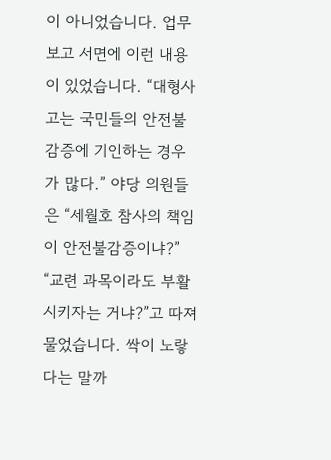이 아니었습니다. 업무보고 서면에 이런 내용이 있었습니다. “대형사고는 국민들의 안전불감증에 기인하는 경우가 많다.” 야당 의원들은 “세월호 참사의 책임이 안전불감증이냐?” “교련 과목이라도 부활시키자는 거냐?”고 따져 물었습니다. 싹이 노랗다는 말까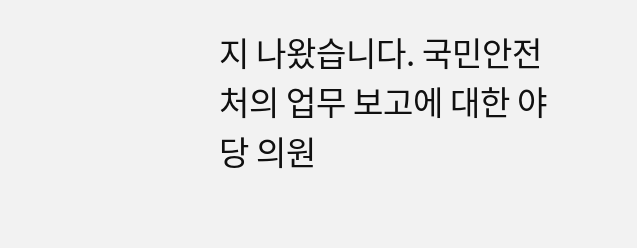지 나왔습니다. 국민안전처의 업무 보고에 대한 야당 의원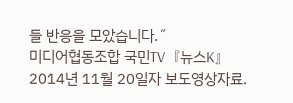들 반응을 모았습니다.˝
미디어협동조합 국민TV『뉴스K』2014년 11월 20일자 보도영상자료.